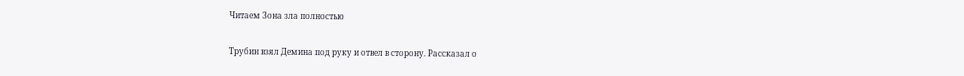Читаем Зона зла полностью

Трубин взял Демина под руку и отвел в сторону. Рассказал о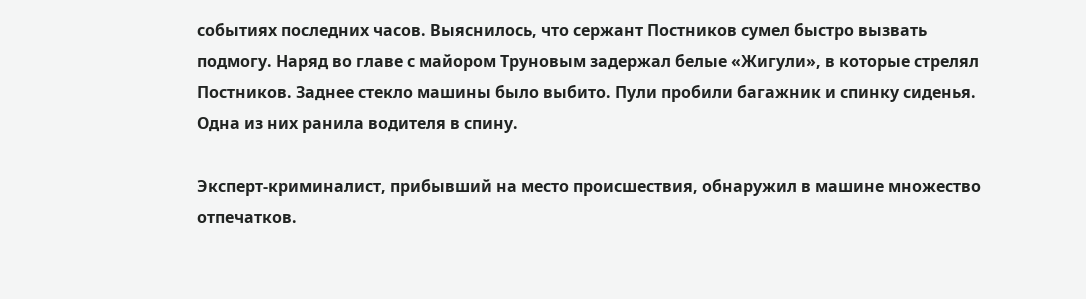событиях последних часов. Выяснилось, что сержант Постников сумел быстро вызвать подмогу. Наряд во главе с майором Труновым задержал белые «Жигули», в которые стрелял Постников. Заднее стекло машины было выбито. Пули пробили багажник и спинку сиденья. Одна из них ранила водителя в спину.

Эксперт-криминалист, прибывший на место происшествия, обнаружил в машине множество отпечатков.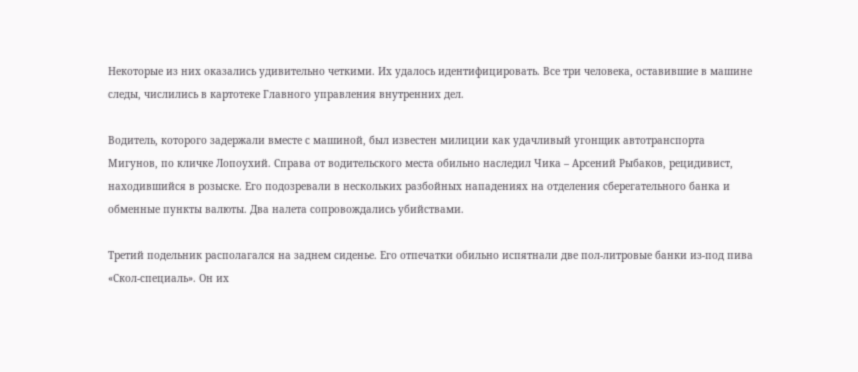Некоторые из них оказались удивительно четкими. Их удалось идентифицировать. Все три человека, оставившие в машине следы, числились в картотеке Главного управления внутренних дел.

Водитель, которого задержали вместе с машиной, был известен милиции как удачливый угонщик автотранспорта Мигунов, по кличке Лопоухий. Справа от водительского места обильно наследил Чика – Арсений Рыбаков, рецидивист, находившийся в розыске. Его подозревали в нескольких разбойных нападениях на отделения сберегательного банка и обменные пункты валюты. Два налета сопровождались убийствами.

Третий подельник располагался на заднем сиденье. Его отпечатки обильно испятнали две пол-литровые банки из-под пива «Скол-специаль». Он их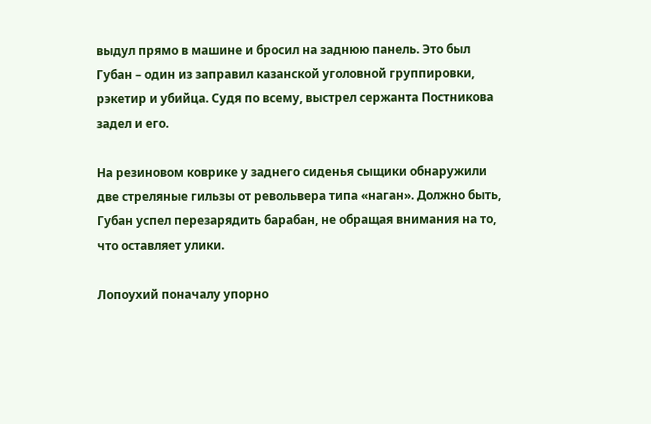выдул прямо в машине и бросил на заднюю панель. Это был Губан – один из заправил казанской уголовной группировки, рэкетир и убийца. Судя по всему, выстрел сержанта Постникова задел и его.

На резиновом коврике у заднего сиденья сыщики обнаружили две стреляные гильзы от револьвера типа «наган». Должно быть, Губан успел перезарядить барабан, не обращая внимания на то, что оставляет улики.

Лопоухий поначалу упорно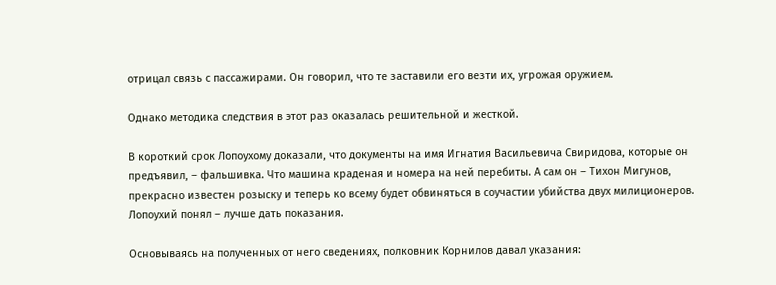отрицал связь с пассажирами. Он говорил, что те заставили его везти их, угрожая оружием.

Однако методика следствия в этот раз оказалась решительной и жесткой.

В короткий срок Лопоухому доказали, что документы на имя Игнатия Васильевича Свиридова, которые он предъявил, – фальшивка. Что машина краденая и номера на ней перебиты. А сам он – Тихон Мигунов, прекрасно известен розыску и теперь ко всему будет обвиняться в соучастии убийства двух милиционеров. Лопоухий понял – лучше дать показания.

Основываясь на полученных от него сведениях, полковник Корнилов давал указания: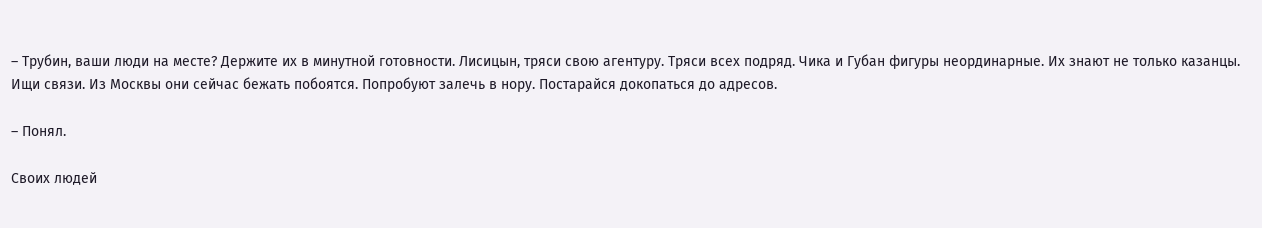– Трубин, ваши люди на месте? Держите их в минутной готовности. Лисицын, тряси свою агентуру. Тряси всех подряд. Чика и Губан фигуры неординарные. Их знают не только казанцы. Ищи связи. Из Москвы они сейчас бежать побоятся. Попробуют залечь в нору. Постарайся докопаться до адресов.

– Понял.

Своих людей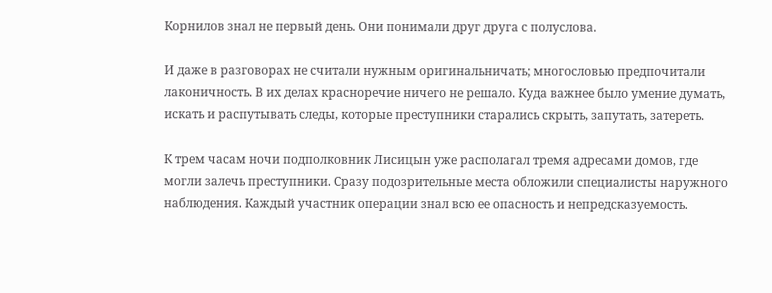Корнилов знал не первый день. Они понимали друг друга с полуслова.

И даже в разговорах не считали нужным оригинальничать; многословью предпочитали лаконичность. В их делах красноречие ничего не решало. Куда важнее было умение думать, искать и распутывать следы, которые преступники старались скрыть, запутать, затереть.

К трем часам ночи подполковник Лисицын уже располагал тремя адресами домов, где могли залечь преступники. Сразу подозрительные места обложили специалисты наружного наблюдения. Каждый участник операции знал всю ее опасность и непредсказуемость.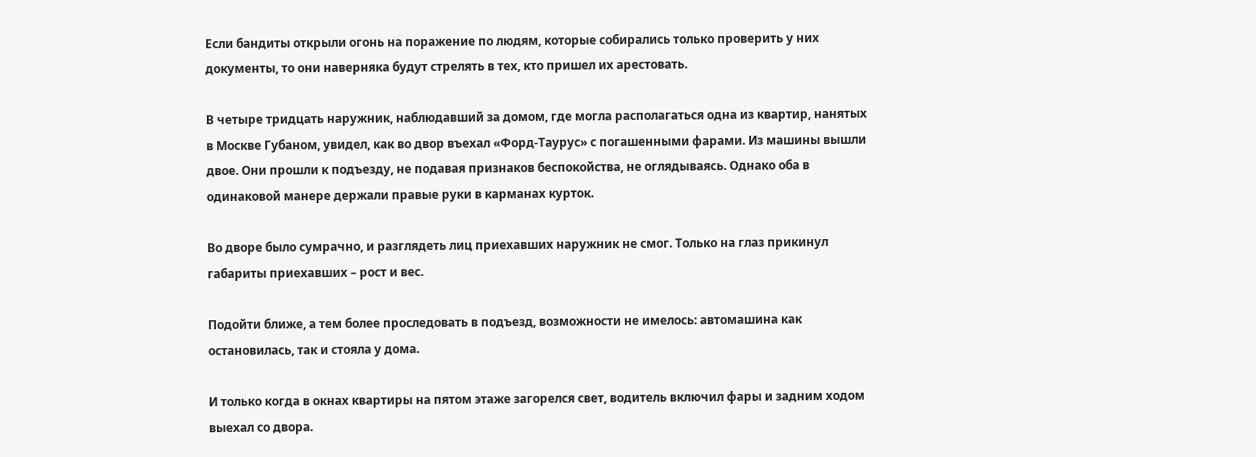Если бандиты открыли огонь на поражение по людям, которые собирались только проверить у них документы, то они наверняка будут стрелять в тех, кто пришел их арестовать.

В четыре тридцать наружник, наблюдавший за домом, где могла располагаться одна из квартир, нанятых в Москве Губаном, увидел, как во двор въехал «Форд-Таурус» с погашенными фарами. Из машины вышли двое. Они прошли к подъезду, не подавая признаков беспокойства, не оглядываясь. Однако оба в одинаковой манере держали правые руки в карманах курток.

Во дворе было сумрачно, и разглядеть лиц приехавших наружник не смог. Только на глаз прикинул габариты приехавших – рост и вес.

Подойти ближе, а тем более проследовать в подъезд, возможности не имелось: автомашина как остановилась, так и стояла у дома.

И только когда в окнах квартиры на пятом этаже загорелся свет, водитель включил фары и задним ходом выехал со двора.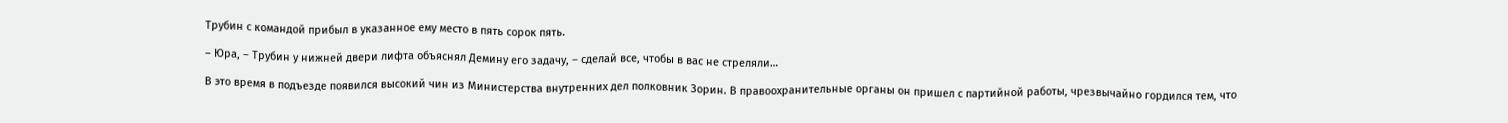Трубин с командой прибыл в указанное ему место в пять сорок пять.

– Юра, – Трубин у нижней двери лифта объяснял Демину его задачу, – сделай все, чтобы в вас не стреляли…

В это время в подъезде появился высокий чин из Министерства внутренних дел полковник Зорин. В правоохранительные органы он пришел с партийной работы, чрезвычайно гордился тем, что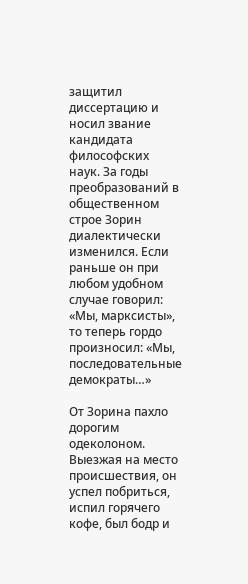защитил диссертацию и носил звание кандидата философских наук. За годы преобразований в общественном строе Зорин диалектически изменился. Если раньше он при любом удобном случае говорил: «Мы, марксисты», то теперь гордо произносил: «Мы, последовательные демократы…»

От Зорина пахло дорогим одеколоном. Выезжая на место происшествия, он успел побриться, испил горячего кофе, был бодр и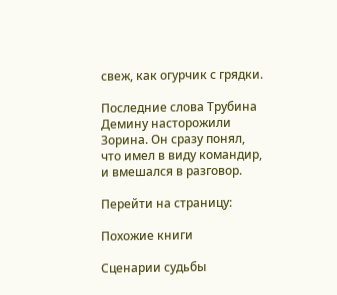свеж, как огурчик с грядки.

Последние слова Трубина Демину насторожили Зорина. Он сразу понял, что имел в виду командир, и вмешался в разговор.

Перейти на страницу:

Похожие книги

Сценарии судьбы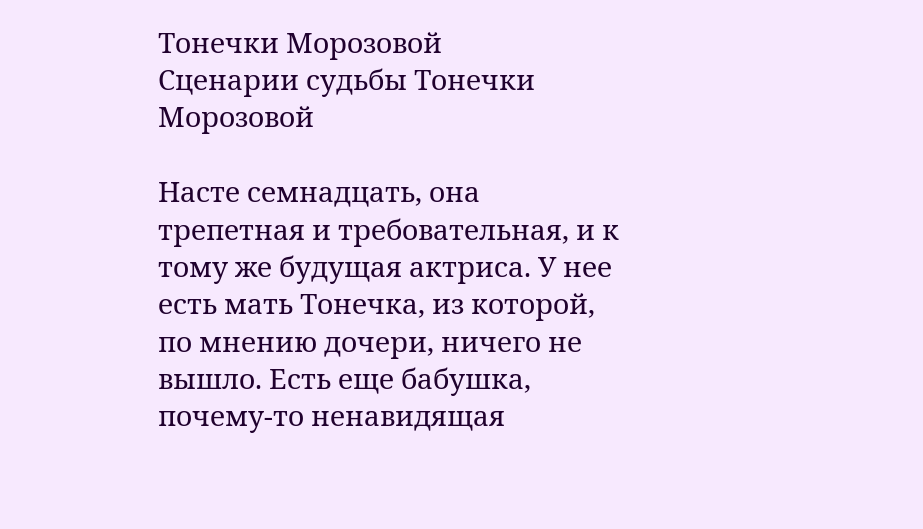Тонечки Морозовой
Сценарии судьбы Тонечки Морозовой

Насте семнадцать, она трепетная и требовательная, и к тому же будущая актриса. У нее есть мать Тонечка, из которой, по мнению дочери, ничего не вышло. Есть еще бабушка, почему-то ненавидящая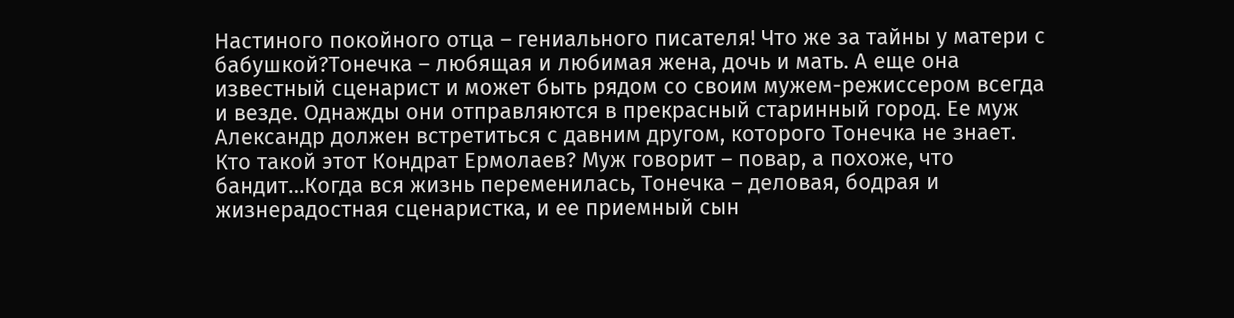Настиного покойного отца – гениального писателя! Что же за тайны у матери с бабушкой?Тонечка – любящая и любимая жена, дочь и мать. А еще она известный сценарист и может быть рядом со своим мужем-режиссером всегда и везде. Однажды они отправляются в прекрасный старинный город. Ее муж Александр должен встретиться с давним другом, которого Тонечка не знает. Кто такой этот Кондрат Ермолаев? Муж говорит – повар, а похоже, что бандит…Когда вся жизнь переменилась, Тонечка – деловая, бодрая и жизнерадостная сценаристка, и ее приемный сын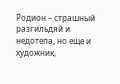Родион – страшный разгильдяй и недотепа, но еще и художник,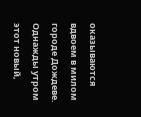оказываются вдвоем в милом городе Дождеве. Однажды утром этот новый,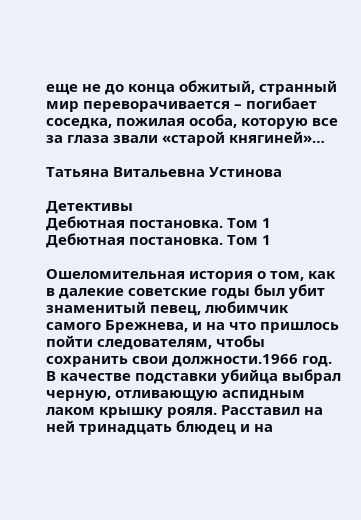еще не до конца обжитый, странный мир переворачивается – погибает соседка, пожилая особа, которую все за глаза звали «старой княгиней»…

Татьяна Витальевна Устинова

Детективы
Дебютная постановка. Том 1
Дебютная постановка. Том 1

Ошеломительная история о том, как в далекие советские годы был убит знаменитый певец, любимчик самого Брежнева, и на что пришлось пойти следователям, чтобы сохранить свои должности.1966 год. В качестве подставки убийца выбрал черную, отливающую аспидным лаком крышку рояля. Расставил на ней тринадцать блюдец и на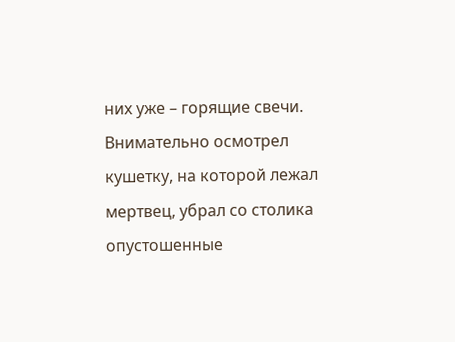них уже – горящие свечи. Внимательно осмотрел кушетку, на которой лежал мертвец, убрал со столика опустошенные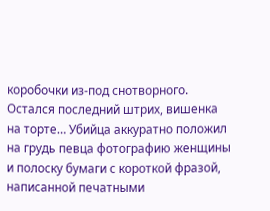коробочки из-под снотворного. Остался последний штрих, вишенка на торте… Убийца аккуратно положил на грудь певца фотографию женщины и полоску бумаги с короткой фразой, написанной печатными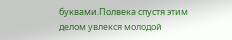буквами.Полвека спустя этим делом увлекся молодой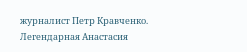журналист Петр Кравченко. Легендарная Анастасия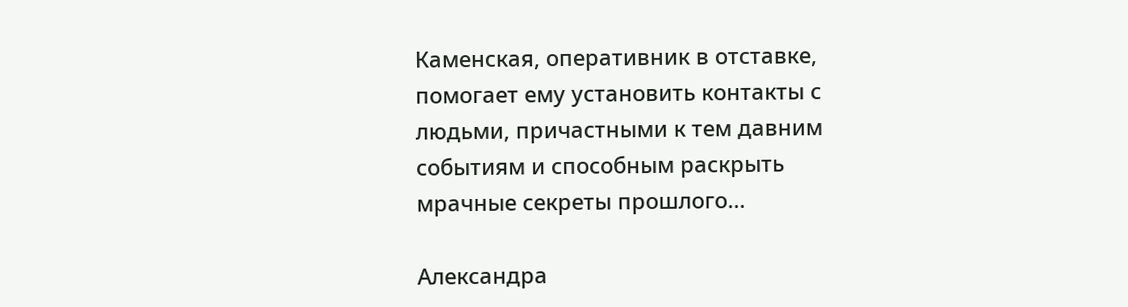Каменская, оперативник в отставке, помогает ему установить контакты с людьми, причастными к тем давним событиям и способным раскрыть мрачные секреты прошлого…

Александра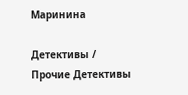Маринина

Детективы / Прочие Детективы